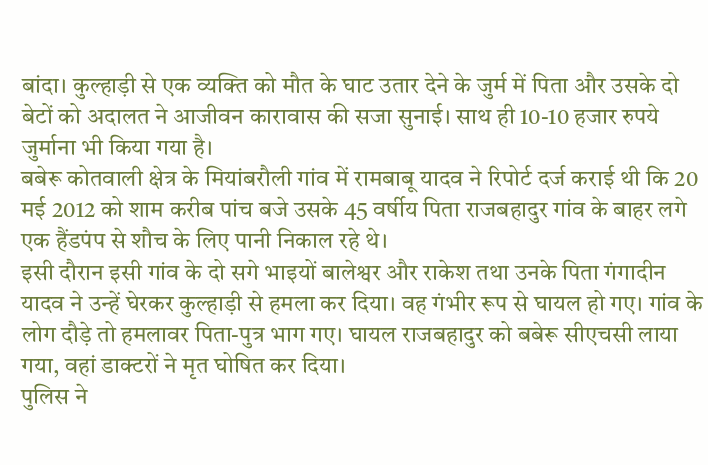बांदा। कुल्हाड़ी से एक व्यक्ति को मौत के घाट उतार देने के जुर्म में पिता और उसके दो बेटों को अदालत ने आजीवन कारावास की सजा सुनाई। साथ ही 10-10 हजार रुपये जुर्माना भी किया गया है।
बबेरू कोतवाली क्षेत्र के मियांबरौली गांव में रामबाबू यादव ने रिपोर्ट दर्ज कराई थी कि 20 मई 2012 को शाम करीब पांच बजे उसके 45 वर्षीय पिता राजबहादुर गांव के बाहर लगे एक हैंडपंप से शौच के लिए पानी निकाल रहे थे।
इसी दौरान इसी गांव के दो सगे भाइयों बालेश्वर और राकेश तथा उनके पिता गंगादीन यादव ने उन्हें घेरकर कुल्हाड़ी से हमला कर दिया। वह गंभीर रूप से घायल हो गए। गांव के लोग दौड़े तो हमलावर पिता-पुत्र भाग गए। घायल राजबहादुर को बबेरू सीएचसी लाया गया, वहां डाक्टरों ने मृत घोषित कर दिया।
पुलिस ने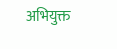अभियुक्त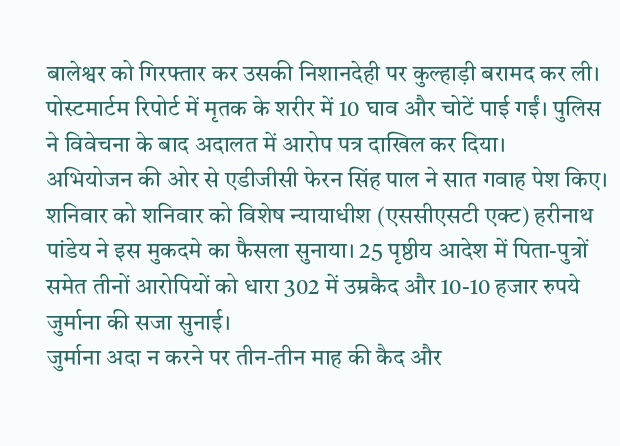बालेश्वर को गिरफ्तार कर उसकी निशानदेही पर कुल्हाड़ी बरामद कर ली। पोस्टमार्टम रिपोर्ट में मृतक के शरीर में 10 घाव और चोटें पाई गईं। पुलिस ने विवेचना के बाद अदालत में आरोप पत्र दाखिल कर दिया।
अभियोजन की ओर से एडीजीसी फेरन सिंह पाल ने सात गवाह पेश किए। शनिवार को शनिवार को विशेष न्यायाधीश (एससीएसटी एक्ट) हरीनाथ पांडेय ने इस मुकदमे का फैसला सुनाया। 25 पृष्ठीय आदेश में पिता-पुत्रों समेत तीनों आरोपियों को धारा 302 में उम्रकैद और 10-10 हजार रुपये जुर्माना की सजा सुनाई।
जुर्माना अदा न करने पर तीन-तीन माह की कैद और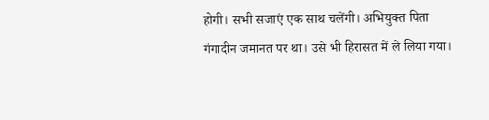होगी। सभी सजाएं एक साथ चलेंगी। अभियुक्त पिता गंगादीन जमानत पर था। उसे भी हिरासत में ले लिया गया।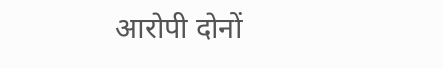आरोपी दोनों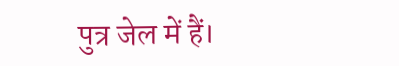पुत्र जेल में हैं।